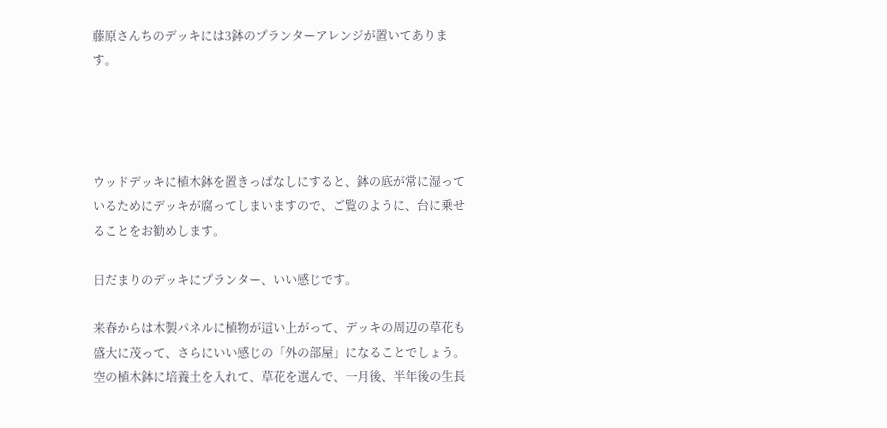藤原さんちのデッキには3鉢のプランターアレンジが置いてあります。




ウッドデッキに植木鉢を置きっぱなしにすると、鉢の底が常に湿っているためにデッキが腐ってしまいますので、ご覧のように、台に乗せることをお勧めします。

日だまりのデッキにプランター、いい感じです。

来春からは木製パネルに植物が這い上がって、デッキの周辺の草花も盛大に茂って、さらにいい感じの「外の部屋」になることでしょう。
空の植木鉢に培養土を入れて、草花を選んで、一月後、半年後の生長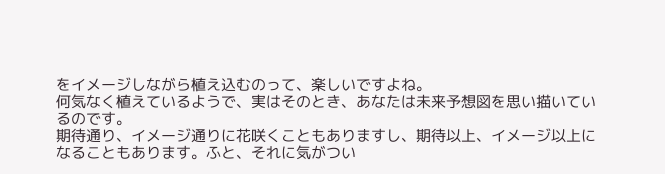をイメージしながら植え込むのって、楽しいですよね。
何気なく植えているようで、実はそのとき、あなたは未来予想図を思い描いているのです。
期待通り、イメージ通りに花咲くこともありますし、期待以上、イメージ以上になることもあります。ふと、それに気がつい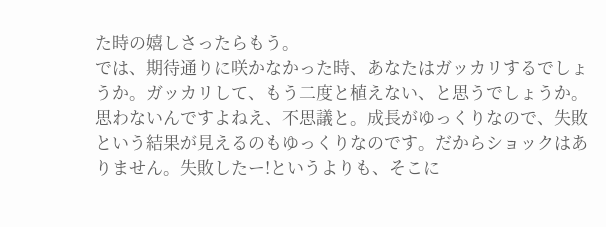た時の嬉しさったらもう。
では、期待通りに咲かなかった時、あなたはガッカリするでしょうか。ガッカリして、もう二度と植えない、と思うでしょうか。
思わないんですよねえ、不思議と。成長がゆっくりなので、失敗という結果が見えるのもゆっくりなのです。だからショックはありません。失敗したー!というよりも、そこに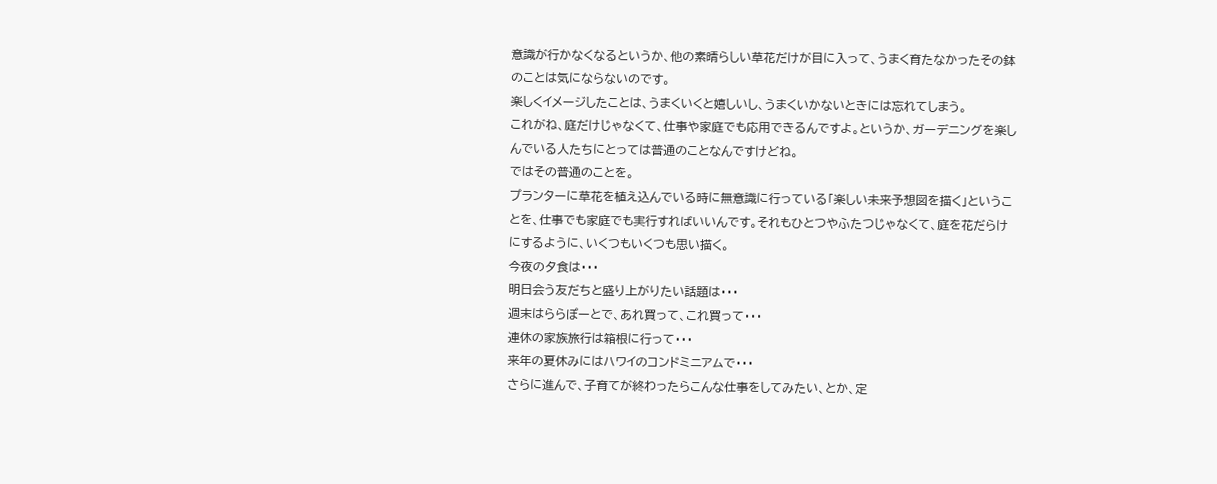意識が行かなくなるというか、他の素晴らしい草花だけが目に入って、うまく育たなかったその鉢のことは気にならないのです。
楽しくイメージしたことは、うまくいくと嬉しいし、うまくいかないときには忘れてしまう。
これがね、庭だけじゃなくて、仕事や家庭でも応用できるんですよ。というか、ガーデニングを楽しんでいる人たちにとっては普通のことなんですけどね。
ではその普通のことを。
プランターに草花を植え込んでいる時に無意識に行っている「楽しい未来予想図を描く」ということを、仕事でも家庭でも実行すればいいんです。それもひとつやふたつじゃなくて、庭を花だらけにするように、いくつもいくつも思い描く。
今夜の夕食は・・・
明日会う友だちと盛り上がりたい話題は・・・
週末はららぽーとで、あれ買って、これ買って・・・
連休の家族旅行は箱根に行って・・・
来年の夏休みにはハワイのコンドミニアムで・・・
さらに進んで、子育てが終わったらこんな仕事をしてみたい、とか、定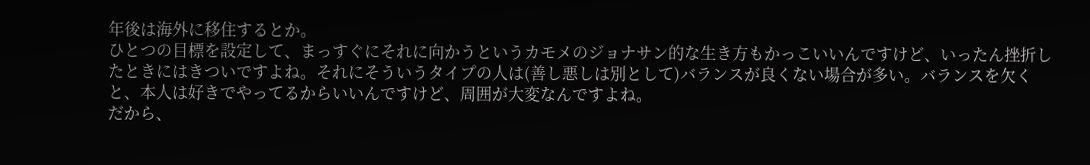年後は海外に移住するとか。
ひとつの目標を設定して、まっすぐにそれに向かうというカモメのジョナサン的な生き方もかっこいいんですけど、いったん挫折したときにはきついですよね。それにそういうタイプの人は(善し悪しは別として)バランスが良くない場合が多い。バランスを欠くと、本人は好きでやってるからいいんですけど、周囲が大変なんですよね。
だから、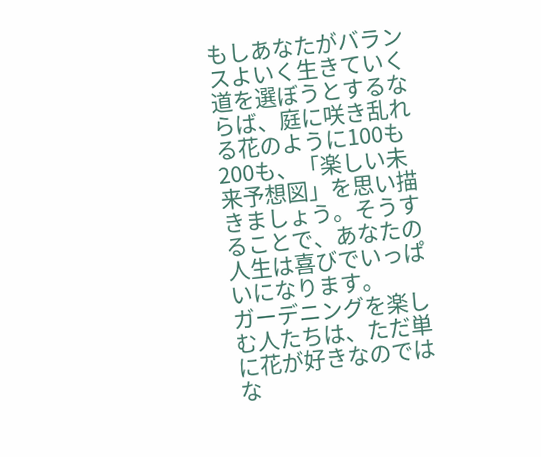もしあなたがバランスよいく生きていく道を選ぼうとするならば、庭に咲き乱れる花のように100も200も、「楽しい未来予想図」を思い描きましょう。そうすることで、あなたの人生は喜びでいっぱいになります。
ガーデニングを楽しむ人たちは、ただ単に花が好きなのではな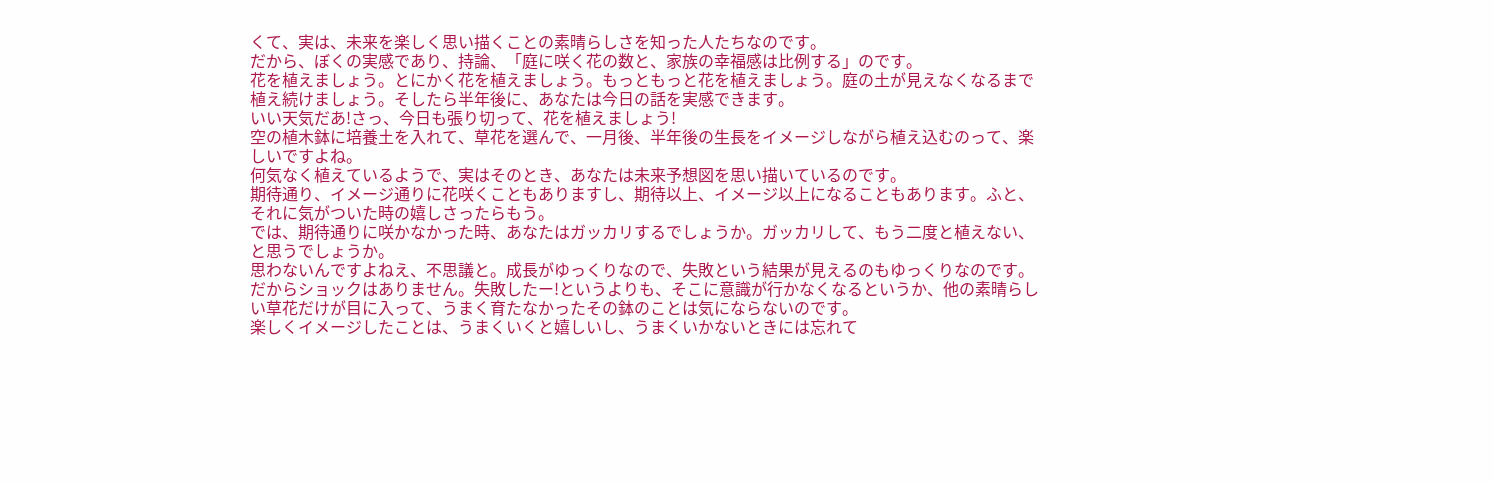くて、実は、未来を楽しく思い描くことの素晴らしさを知った人たちなのです。
だから、ぼくの実感であり、持論、「庭に咲く花の数と、家族の幸福感は比例する」のです。
花を植えましょう。とにかく花を植えましょう。もっともっと花を植えましょう。庭の土が見えなくなるまで植え続けましょう。そしたら半年後に、あなたは今日の話を実感できます。
いい天気だあ!さっ、今日も張り切って、花を植えましょう!
空の植木鉢に培養土を入れて、草花を選んで、一月後、半年後の生長をイメージしながら植え込むのって、楽しいですよね。
何気なく植えているようで、実はそのとき、あなたは未来予想図を思い描いているのです。
期待通り、イメージ通りに花咲くこともありますし、期待以上、イメージ以上になることもあります。ふと、それに気がついた時の嬉しさったらもう。
では、期待通りに咲かなかった時、あなたはガッカリするでしょうか。ガッカリして、もう二度と植えない、と思うでしょうか。
思わないんですよねえ、不思議と。成長がゆっくりなので、失敗という結果が見えるのもゆっくりなのです。だからショックはありません。失敗したー!というよりも、そこに意識が行かなくなるというか、他の素晴らしい草花だけが目に入って、うまく育たなかったその鉢のことは気にならないのです。
楽しくイメージしたことは、うまくいくと嬉しいし、うまくいかないときには忘れて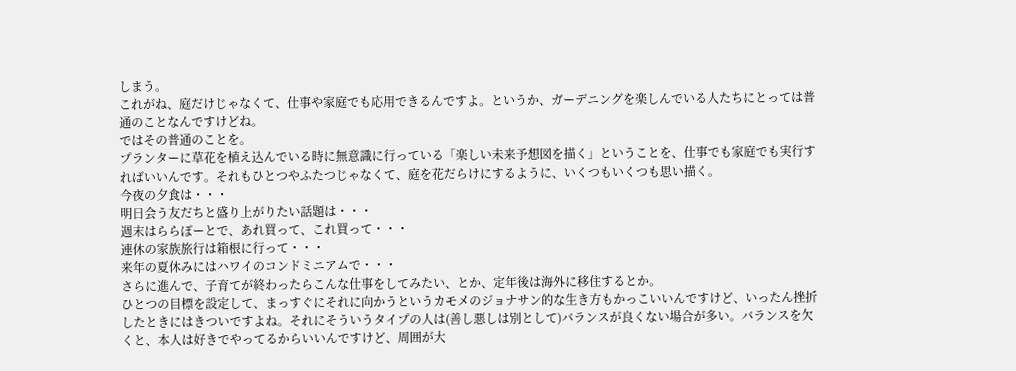しまう。
これがね、庭だけじゃなくて、仕事や家庭でも応用できるんですよ。というか、ガーデニングを楽しんでいる人たちにとっては普通のことなんですけどね。
ではその普通のことを。
プランターに草花を植え込んでいる時に無意識に行っている「楽しい未来予想図を描く」ということを、仕事でも家庭でも実行すればいいんです。それもひとつやふたつじゃなくて、庭を花だらけにするように、いくつもいくつも思い描く。
今夜の夕食は・・・
明日会う友だちと盛り上がりたい話題は・・・
週末はららぽーとで、あれ買って、これ買って・・・
連休の家族旅行は箱根に行って・・・
来年の夏休みにはハワイのコンドミニアムで・・・
さらに進んで、子育てが終わったらこんな仕事をしてみたい、とか、定年後は海外に移住するとか。
ひとつの目標を設定して、まっすぐにそれに向かうというカモメのジョナサン的な生き方もかっこいいんですけど、いったん挫折したときにはきついですよね。それにそういうタイプの人は(善し悪しは別として)バランスが良くない場合が多い。バランスを欠くと、本人は好きでやってるからいいんですけど、周囲が大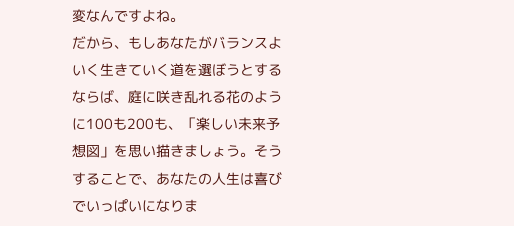変なんですよね。
だから、もしあなたがバランスよいく生きていく道を選ぼうとするならば、庭に咲き乱れる花のように100も200も、「楽しい未来予想図」を思い描きましょう。そうすることで、あなたの人生は喜びでいっぱいになりま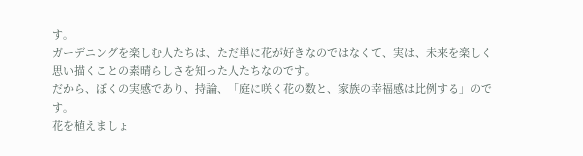す。
ガーデニングを楽しむ人たちは、ただ単に花が好きなのではなくて、実は、未来を楽しく思い描くことの素晴らしさを知った人たちなのです。
だから、ぼくの実感であり、持論、「庭に咲く花の数と、家族の幸福感は比例する」のです。
花を植えましょ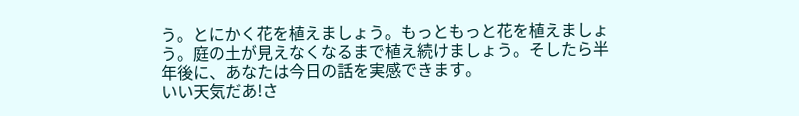う。とにかく花を植えましょう。もっともっと花を植えましょう。庭の土が見えなくなるまで植え続けましょう。そしたら半年後に、あなたは今日の話を実感できます。
いい天気だあ!さ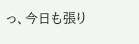っ、今日も張り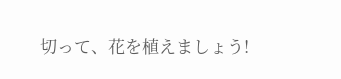切って、花を植えましょう!